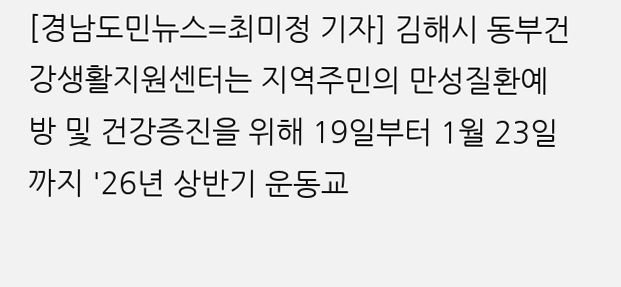[경남도민뉴스=최미정 기자] 김해시 동부건강생활지원센터는 지역주민의 만성질환예방 및 건강증진을 위해 19일부터 1월 23일까지 '26년 상반기 운동교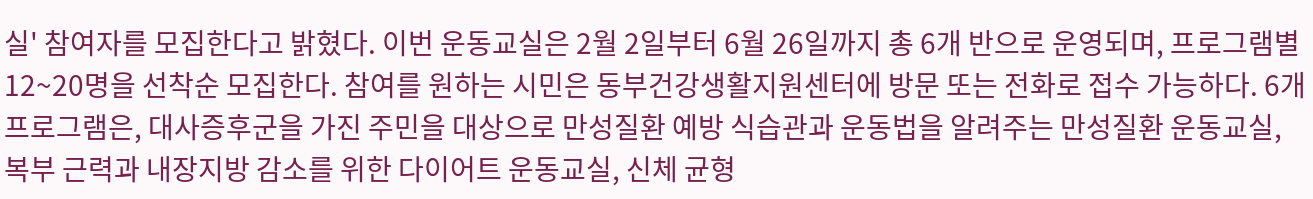실' 참여자를 모집한다고 밝혔다. 이번 운동교실은 2월 2일부터 6월 26일까지 총 6개 반으로 운영되며, 프로그램별 12~20명을 선착순 모집한다. 참여를 원하는 시민은 동부건강생활지원센터에 방문 또는 전화로 접수 가능하다. 6개 프로그램은, 대사증후군을 가진 주민을 대상으로 만성질환 예방 식습관과 운동법을 알려주는 만성질환 운동교실, 복부 근력과 내장지방 감소를 위한 다이어트 운동교실, 신체 균형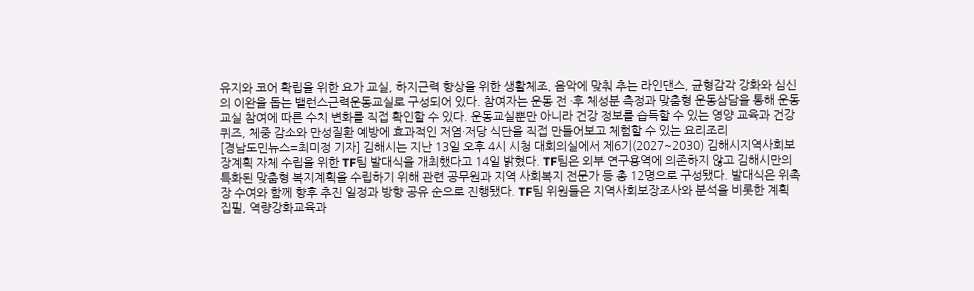유지와 코어 확립을 위한 요가 교실, 하지근력 향상을 위한 생활체조, 음악에 맞춰 추는 라인댄스, 균형감각 강화와 심신의 이완을 돕는 밸런스근력운동교실로 구성되어 있다. 참여자는 운동 전 ·후 체성분 측정과 맞춤형 운동삼담을 통해 운동교실 참여에 따른 수치 변화를 직접 확인할 수 있다. 운동교실뿐만 아니라 건강 정보를 습득할 수 있는 영양 교육과 건강 퀴즈, 체중 감소와 만성질환 예방에 효과적인 저염·저당 식단을 직접 만들어보고 체험할 수 있는 요리조리
[경남도민뉴스=최미정 기자] 김해시는 지난 13일 오후 4시 시청 대회의실에서 제6기(2027~2030) 김해시지역사회보장계획 자체 수립을 위한 TF팀 발대식을 개최했다고 14일 밝혔다. TF팀은 외부 연구용역에 의존하지 않고 김해시만의 특화된 맞춤형 복지계획을 수립하기 위해 관련 공무원과 지역 사회복지 전문가 등 총 12명으로 구성됐다. 발대식은 위촉장 수여와 함께 향후 추진 일정과 방향 공유 순으로 진행됐다. TF팀 위원들은 지역사회보장조사와 분석을 비롯한 계획 집필, 역량강화교육과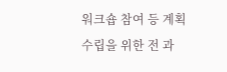워크숍 참여 등 계획 수립을 위한 전 과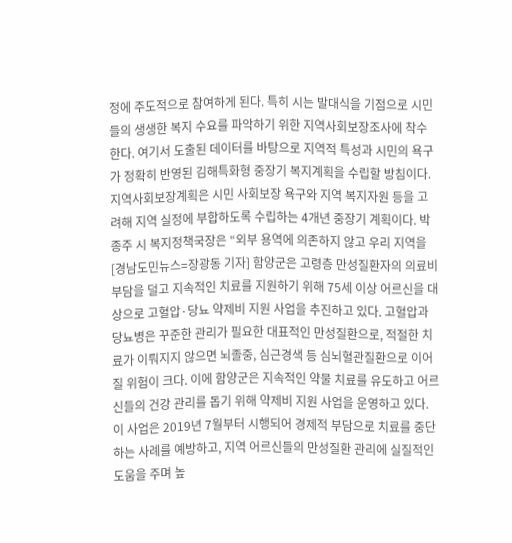정에 주도적으로 참여하게 된다. 특히 시는 발대식을 기점으로 시민들의 생생한 복지 수요를 파악하기 위한 지역사회보장조사에 착수한다. 여기서 도출된 데이터를 바탕으로 지역적 특성과 시민의 욕구가 정확히 반영된 김해특화형 중장기 복지계획을 수립할 방침이다. 지역사회보장계획은 시민 사회보장 욕구와 지역 복지자원 등을 고려해 지역 실정에 부합하도록 수립하는 4개년 중장기 계획이다. 박종주 시 복지정책국장은 “외부 용역에 의존하지 않고 우리 지역을
[경남도민뉴스=장광동 기자] 함양군은 고령층 만성질환자의 의료비 부담을 덜고 지속적인 치료를 지원하기 위해 75세 이상 어르신을 대상으로 고혈압·당뇨 약제비 지원 사업을 추진하고 있다. 고혈압과 당뇨병은 꾸준한 관리가 필요한 대표적인 만성질환으로, 적절한 치료가 이뤄지지 않으면 뇌졸중, 심근경색 등 심뇌혈관질환으로 이어질 위험이 크다. 이에 함양군은 지속적인 약물 치료를 유도하고 어르신들의 건강 관리를 돕기 위해 약제비 지원 사업을 운영하고 있다. 이 사업은 2019년 7월부터 시행되어 경제적 부담으로 치료를 중단하는 사례를 예방하고, 지역 어르신들의 만성질환 관리에 실질적인 도움을 주며 높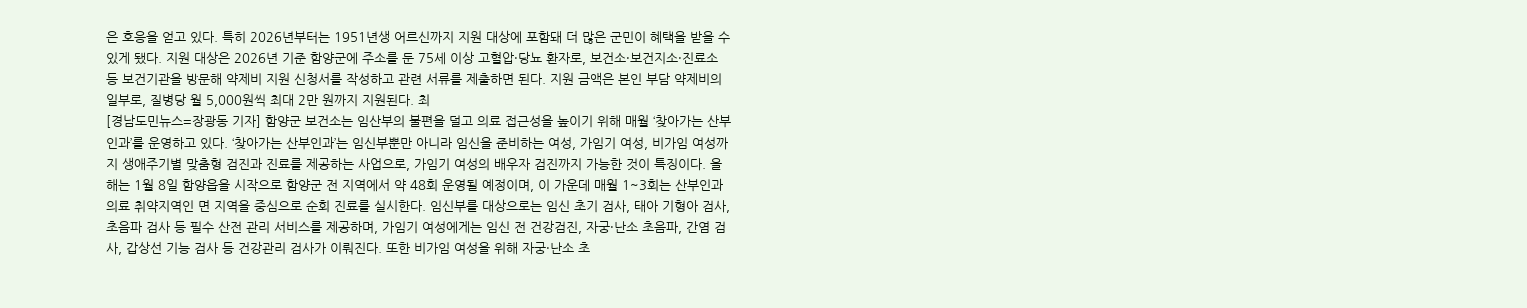은 호응을 얻고 있다. 특히 2026년부터는 1951년생 어르신까지 지원 대상에 포함돼 더 많은 군민이 혜택을 받을 수 있게 됐다. 지원 대상은 2026년 기준 함양군에 주소를 둔 75세 이상 고혈압·당뇨 환자로, 보건소·보건지소·진료소 등 보건기관을 방문해 약제비 지원 신청서를 작성하고 관련 서류를 제출하면 된다. 지원 금액은 본인 부담 약제비의 일부로, 질병당 월 5,000원씩 최대 2만 원까지 지원된다. 최
[경남도민뉴스=장광동 기자] 함양군 보건소는 임산부의 불편을 덜고 의료 접근성을 높이기 위해 매월 ‘찾아가는 산부인과’를 운영하고 있다. ‘찾아가는 산부인과’는 임신부뿐만 아니라 임신을 준비하는 여성, 가임기 여성, 비가임 여성까지 생애주기별 맞춤형 검진과 진료를 제공하는 사업으로, 가임기 여성의 배우자 검진까지 가능한 것이 특징이다. 올해는 1월 8일 함양읍을 시작으로 함양군 전 지역에서 약 48회 운영될 예정이며, 이 가운데 매월 1~3회는 산부인과 의료 취약지역인 면 지역을 중심으로 순회 진료를 실시한다. 임신부를 대상으로는 임신 초기 검사, 태아 기형아 검사, 초음파 검사 등 필수 산전 관리 서비스를 제공하며, 가임기 여성에게는 임신 전 건강검진, 자궁·난소 초음파, 간염 검사, 갑상선 기능 검사 등 건강관리 검사가 이뤄진다. 또한 비가임 여성을 위해 자궁·난소 초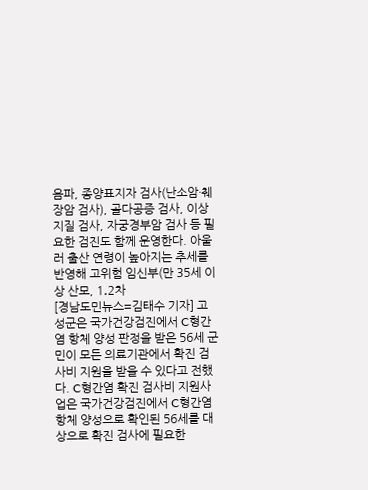음파, 종양표지자 검사(난소암·췌장암 검사), 골다공증 검사, 이상 지질 검사, 자궁경부암 검사 등 필요한 검진도 함께 운영한다. 아울러 출산 연령이 높아지는 추세를 반영해 고위험 임신부(만 35세 이상 산모, 1․2차
[경남도민뉴스=김태수 기자] 고성군은 국가건강검진에서 C형간염 항체 양성 판정을 받은 56세 군민이 모든 의료기관에서 확진 검사비 지원을 받을 수 있다고 전했다. C형간염 확진 검사비 지원사업은 국가건강검진에서 C형간염 항체 양성으로 확인된 56세를 대상으로 확진 검사에 필요한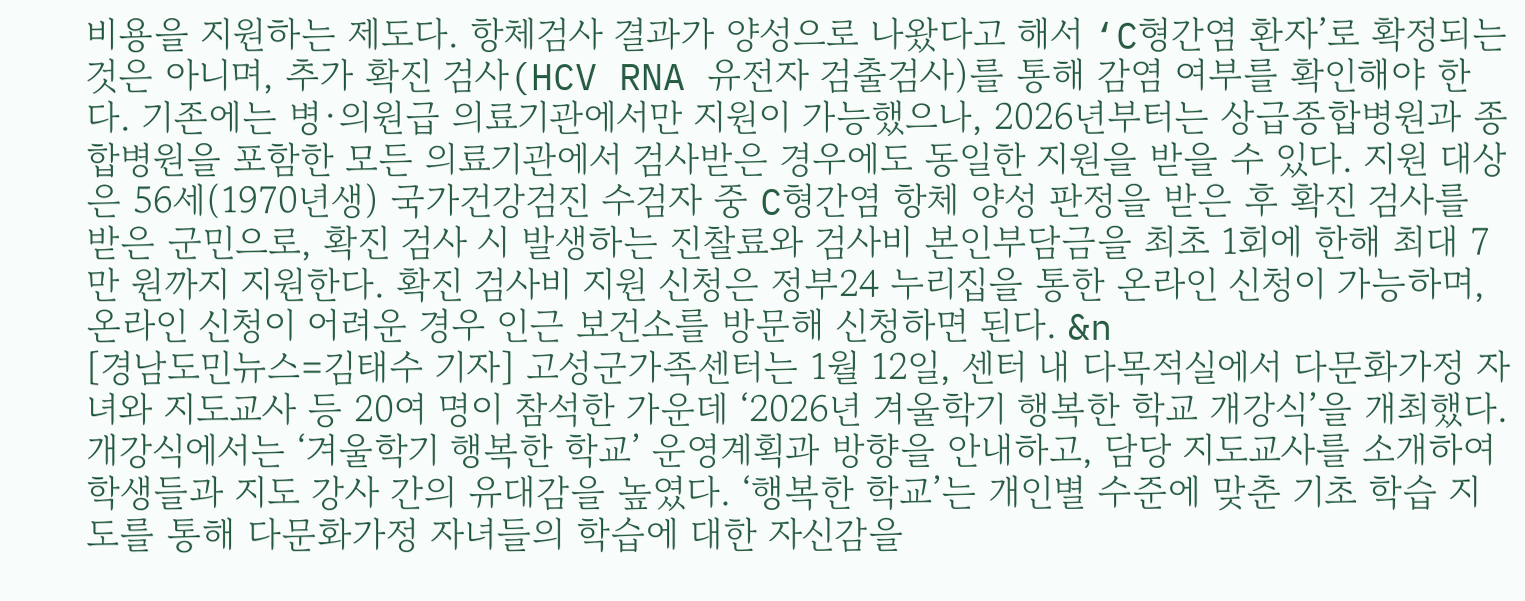비용을 지원하는 제도다. 항체검사 결과가 양성으로 나왔다고 해서 ‘C형간염 환자’로 확정되는 것은 아니며, 추가 확진 검사(HCV RNA 유전자 검출검사)를 통해 감염 여부를 확인해야 한다. 기존에는 병·의원급 의료기관에서만 지원이 가능했으나, 2026년부터는 상급종합병원과 종합병원을 포함한 모든 의료기관에서 검사받은 경우에도 동일한 지원을 받을 수 있다. 지원 대상은 56세(1970년생) 국가건강검진 수검자 중 C형간염 항체 양성 판정을 받은 후 확진 검사를 받은 군민으로, 확진 검사 시 발생하는 진찰료와 검사비 본인부담금을 최초 1회에 한해 최대 7만 원까지 지원한다. 확진 검사비 지원 신청은 정부24 누리집을 통한 온라인 신청이 가능하며, 온라인 신청이 어려운 경우 인근 보건소를 방문해 신청하면 된다. &n
[경남도민뉴스=김태수 기자] 고성군가족센터는 1월 12일, 센터 내 다목적실에서 다문화가정 자녀와 지도교사 등 20여 명이 참석한 가운데 ‘2026년 겨울학기 행복한 학교 개강식’을 개최했다. 개강식에서는 ‘겨울학기 행복한 학교’ 운영계획과 방향을 안내하고, 담당 지도교사를 소개하여 학생들과 지도 강사 간의 유대감을 높였다. ‘행복한 학교’는 개인별 수준에 맞춘 기초 학습 지도를 통해 다문화가정 자녀들의 학습에 대한 자신감을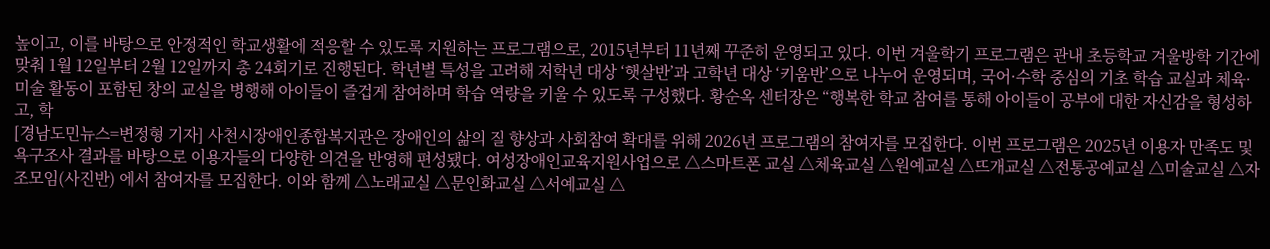높이고, 이를 바탕으로 안정적인 학교생활에 적응할 수 있도록 지원하는 프로그램으로, 2015년부터 11년째 꾸준히 운영되고 있다. 이번 겨울학기 프로그램은 관내 초등학교 겨울방학 기간에 맞춰 1월 12일부터 2월 12일까지 총 24회기로 진행된다. 학년별 특성을 고려해 저학년 대상 ‘햇살반’과 고학년 대상 ‘키움반’으로 나누어 운영되며, 국어·수학 중심의 기초 학습 교실과 체육·미술 활동이 포함된 창의 교실을 병행해 아이들이 즐겁게 참여하며 학습 역량을 키울 수 있도록 구성했다. 황순옥 센터장은 “행복한 학교 참여를 통해 아이들이 공부에 대한 자신감을 형성하고, 학
[경남도민뉴스=변정형 기자] 사천시장애인종합복지관은 장애인의 삶의 질 향상과 사회참여 확대를 위해 2026년 프로그램의 참여자를 모집한다. 이번 프로그램은 2025년 이용자 만족도 및 욕구조사 결과를 바탕으로 이용자들의 다양한 의견을 반영해 편성됐다. 여성장애인교육지원사업으로 △스마트폰 교실 △체육교실 △원예교실 △뜨개교실 △전통공예교실 △미술교실 △자조모임(사진반) 에서 참여자를 모집한다. 이와 함께 △노래교실 △문인화교실 △서예교실 △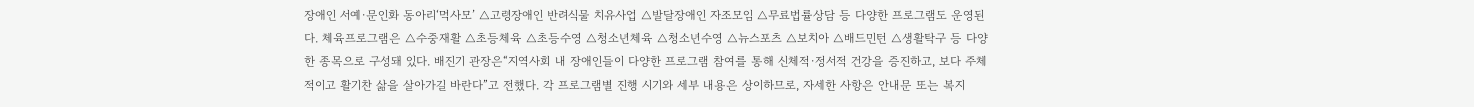장애인 서예·문인화 동아리‘먹사모’ △고령장애인 반려식물 치유사업 △발달장애인 자조모임 △무료법률상담 등 다양한 프로그램도 운영된다. 체육프로그램은 △수중재활 △초등체육 △초등수영 △청소년체육 △청소년수영 △뉴스포츠 △보치아 △배드민턴 △생활탁구 등 다양한 종목으로 구성돼 있다. 배진기 관장은“지역사회 내 장애인들이 다양한 프로그램 참여를 통해 신체적·정서적 건강을 증진하고, 보다 주체적이고 활기찬 삶을 살아가길 바란다”고 전했다. 각 프로그램별 진행 시기와 세부 내용은 상이하므로, 자세한 사항은 안내문 또는 복지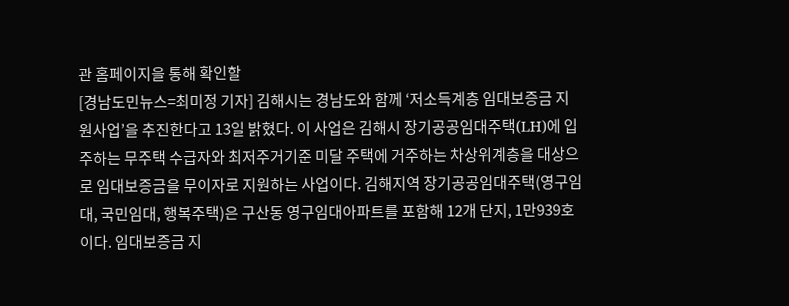관 홈페이지을 통해 확인할
[경남도민뉴스=최미정 기자] 김해시는 경남도와 함께 ‘저소득계층 임대보증금 지원사업’을 추진한다고 13일 밝혔다. 이 사업은 김해시 장기공공임대주택(LH)에 입주하는 무주택 수급자와 최저주거기준 미달 주택에 거주하는 차상위계층을 대상으로 임대보증금을 무이자로 지원하는 사업이다. 김해지역 장기공공임대주택(영구임대, 국민임대, 행복주택)은 구산동 영구임대아파트를 포함해 12개 단지, 1만939호이다. 임대보증금 지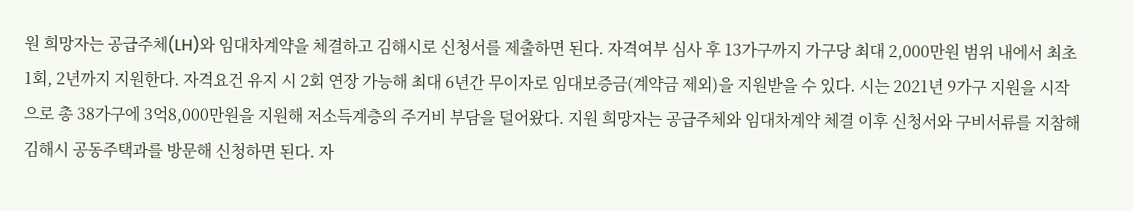원 희망자는 공급주체(LH)와 임대차계약을 체결하고 김해시로 신청서를 제출하면 된다. 자격여부 심사 후 13가구까지 가구당 최대 2,000만원 범위 내에서 최초 1회, 2년까지 지원한다. 자격요건 유지 시 2회 연장 가능해 최대 6년간 무이자로 임대보증금(계약금 제외)을 지원받을 수 있다. 시는 2021년 9가구 지원을 시작으로 총 38가구에 3억8,000만원을 지원해 저소득계층의 주거비 부담을 덜어왔다. 지원 희망자는 공급주체와 임대차계약 체결 이후 신청서와 구비서류를 지참해 김해시 공동주택과를 방문해 신청하면 된다. 자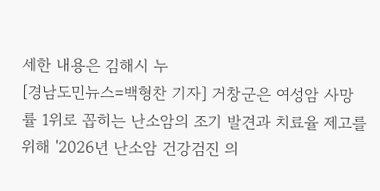세한 내용은 김해시 누
[경남도민뉴스=백형찬 기자] 거창군은 여성암 사망률 1위로 꼽히는 난소암의 조기 발견과 치료율 제고를 위해 '2026년 난소암 건강검진 의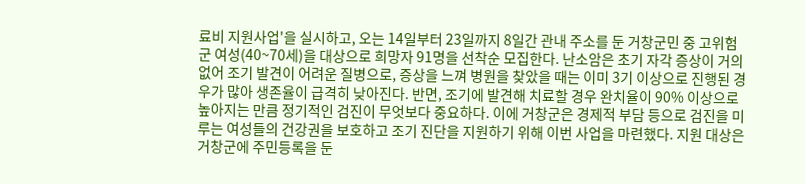료비 지원사업'을 실시하고, 오는 14일부터 23일까지 8일간 관내 주소를 둔 거창군민 중 고위험군 여성(40~70세)을 대상으로 희망자 91명을 선착순 모집한다. 난소암은 초기 자각 증상이 거의 없어 조기 발견이 어려운 질병으로, 증상을 느껴 병원을 찾았을 때는 이미 3기 이상으로 진행된 경우가 많아 생존율이 급격히 낮아진다. 반면, 조기에 발견해 치료할 경우 완치율이 90% 이상으로 높아지는 만큼 정기적인 검진이 무엇보다 중요하다. 이에 거창군은 경제적 부담 등으로 검진을 미루는 여성들의 건강권을 보호하고 조기 진단을 지원하기 위해 이번 사업을 마련했다. 지원 대상은 거창군에 주민등록을 둔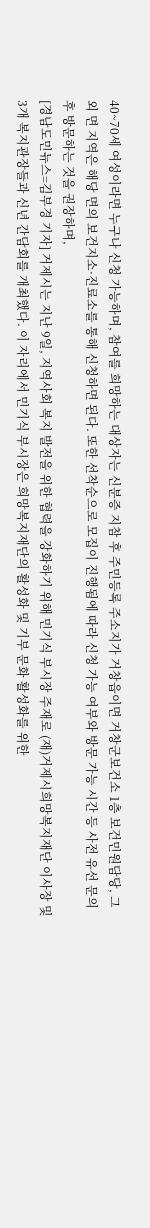40~70세 여성이라면 누구나 신청 가능하며, 참여를 희망하는 대상자는 신분증 지참 후 주민등록 주소지가 거창읍이면 거창군보건소 1층 보건민원담당, 그 외 면 지역은 해당 면의 보건지소·진료소를 통해 신청하면 된다. 또한 선착순으로 모집이 진행됨에 따라 신청 가능 여부와 방문 가능 시간 등 사전 유선 문의 후 방문하는 것을 권장하며,
[경남도민뉴스=김부경 기자] 거제시는 지난 9일, 지역사회 복지 발전을 위한 협력을 강화하기 위해 민기식 부시장 주재로 (재)거제시희망복지재단 이사장 및 3개 복지관장들과 신년 간담회를 개최했다. 이 자리에서 민기식 부시장은 희망복지재단의 활성화 및 기부 문화 활성화를 위한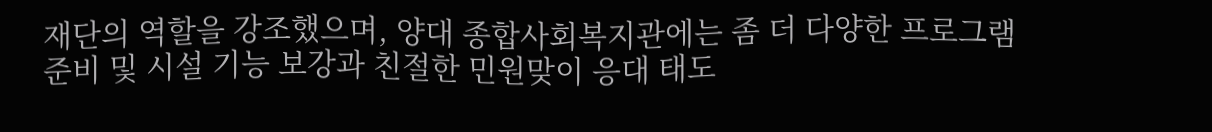재단의 역할을 강조했으며, 양대 종합사회복지관에는 좀 더 다양한 프로그램 준비 및 시설 기능 보강과 친절한 민원맞이 응대 태도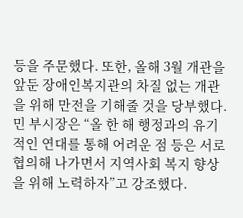등을 주문했다. 또한, 올해 3월 개관을 앞둔 장애인복지관의 차질 없는 개관을 위해 만전을 기해줄 것을 당부했다. 민 부시장은 “올 한 해 행정과의 유기적인 연대를 통해 어려운 점 등은 서로 협의해 나가면서 지역사회 복지 향상을 위해 노력하자”고 강조했다.